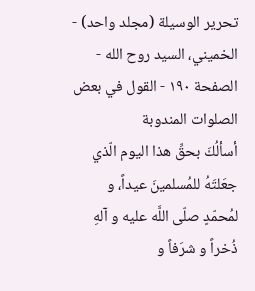تحرير الوسيلة (مجلد واحد) - الخميني، السيد روح الله - الصفحة ١٩٠ - القول في بعض الصلوات المندوبة
أسألُكَ بحقِّ هذا اليوم الّذي جعَلتَهُ للمُسلمينَ عيداً، و لمُحمّدٍ صلّى اللَّه عليه و آلهِ ذُخراً و شرَفاً و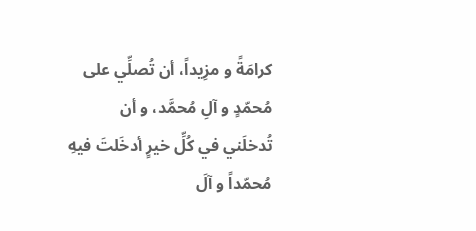كرامَةً و مزِيداً، أن تُصلِّي على مُحمّدٍ و آلِ مُحمَّد، و أن تُدخلَني في كُلِّ خيرٍ أدخَلتَ فيهِ مُحمّداً و آلَ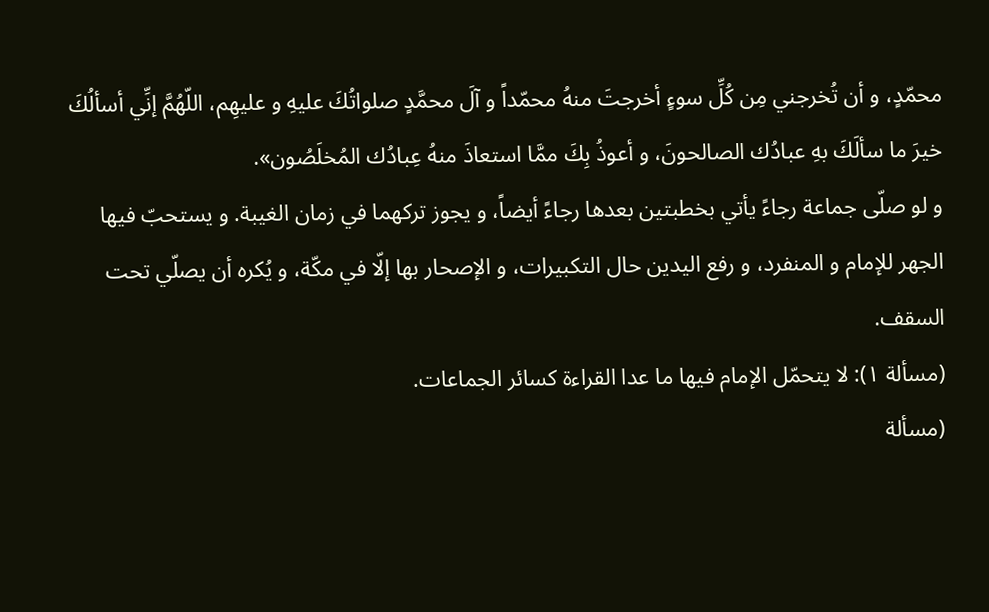محمّدٍ، و أن تُخرجني مِن كُلِّ سوءٍ أخرجتَ منهُ محمّداً و آلَ محمَّدٍ صلواتُكَ عليهِ و عليهِم، اللّهُمَّ إنِّي أسألُكَ خيرَ ما سألَكَ بهِ عبادُك الصالحونَ، و أعوذُ بِكَ ممَّا استعاذَ منهُ عِبادُك المُخلَصُون».
و لو صلّى جماعة رجاءً يأتي بخطبتين بعدها رجاءً أيضاً، و يجوز تركهما في زمان الغيبة. و يستحبّ فيها الجهر للإمام و المنفرد، و رفع اليدين حال التكبيرات، و الإصحار بها إلّا في مكّة، و يُكره أن يصلّي تحت السقف.
(مسألة ١): لا يتحمّل الإمام فيها ما عدا القراءة كسائر الجماعات.
(مسألة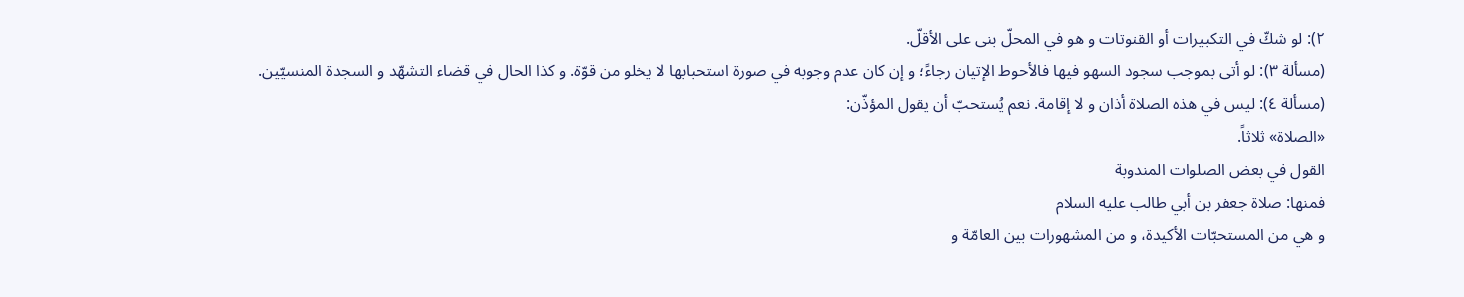٢): لو شكّ في التكبيرات أو القنوتات و هو في المحلّ بنى على الأقلّ.
(مسألة ٣): لو أتى بموجب سجود السهو فيها فالأحوط الإتيان رجاءً؛ و إن كان عدم وجوبه في صورة استحبابها لا يخلو من قوّة. و كذا الحال في قضاء التشهّد و السجدة المنسيّين.
(مسألة ٤): ليس في هذه الصلاة أذان و لا إقامة. نعم يُستحبّ أن يقول المؤذّن:
«الصلاة» ثلاثاً.
القول في بعض الصلوات المندوبة
فمنها: صلاة جعفر بن أبي طالب عليه السلام
و هي من المستحبّات الأكيدة، و من المشهورات بين العامّة و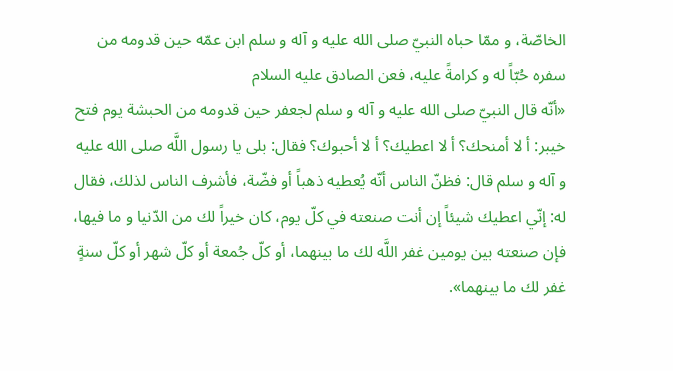الخاصّة، و ممّا حباه النبيّ صلى الله عليه و آله و سلم ابن عمّه حين قدومه من سفره حُبّاً له و كرامةً عليه، فعن الصادق عليه السلام
«أنّه قال النبيّ صلى الله عليه و آله و سلم لجعفر حين قدومه من الحبشة يوم فتح خيبر: أ لا أمنحك؟ أ لا اعطيك؟ أ لا أحبوك؟ فقال: بلى يا رسول اللَّه صلى الله عليه و آله و سلم قال: فظنّ الناس أنّه يُعطيه ذهباً أو فضّة، فأشرف الناس لذلك، فقال له: إنّي اعطيك شيئاً إن أنت صنعته في كلّ يوم، كان خيراً لك من الدّنيا و ما فيها، فإن صنعته بين يومين غفر اللَّه لك ما بينهما، أو كلّ جُمعة أو كلّ شهر أو كلّ سنةٍ غفر لك ما بينهما».